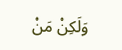وَلَكِنْ مَنْ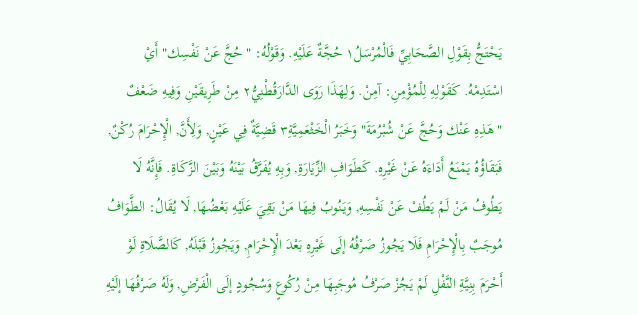يَحْتَجُّ بِقَوْلِ الصَّحَابِيِّ فَالْمُرْسَلُ١ حُجَّةٌ عَلَيْهِ. وَقَوْلُهُ: "حُجَّ عَنْ نَفْسِك" أَيْ اسْتَدِمْهُ. كَقَوْلِهِ لِلْمُؤْمِنِ: آمِنْ. وَلِهَذَا رَوَى الدَّارَقُطْنِيُّ٢ مِنْ طَرِيقَيْنِ وَفِيهِ ضَعْفٌ "هَذِهِ عَنْك وَحُجَّ عَنْ شُبْرُمَةَ" وَخَبَرُ الْخَثْعَمِيَّةِ٣ قَضِيَّةٌ فِي عَيْنٍ, وَلِأَنَّ, الْإِحْرَامَ رُكْنٌ, فَبَقَاؤُهُ يَمْنَعُ أَدَاءَهُ عَنْ غَيْرِهِ. كَطَوَافِ الزِّيَارَةِ, وَبِهِ يُفَرَّقُ بَيْنَهُ وَبَيْنَ الزَّكَاةِ. فَإِنَّهُ لَا يَطُوفُ مَنْ لَمْ يَطُفْ عَنْ نَفْسِهِ, وَيَنُوبُ فِيهَا مَنْ بَقِيَ عَلَيْهِ بَعْضُهَا, لَا يُقَالُ: الطَّوَافُ مُوجَبٌ بِالْإِحْرَامِ فَلَا يَجُوزُ صَرْفُهُ إلَى غَيْرِهِ بَعْدَ الْإِحْرَامِ, وَيَجُوزُ قَبْلَهُ, كَالصَّلَاةِ لَوْ أَحْرَمَ بِنِيَّةِ النَّفْلِ لَمْ يَجُزْ صَرْفُ مُوجَبِهَا مِنْ رُكُوعٍ وَسُجُودٍ إلَى الْفَرْضِ, وَلَهُ صَرْفُهَا إلَيْهِ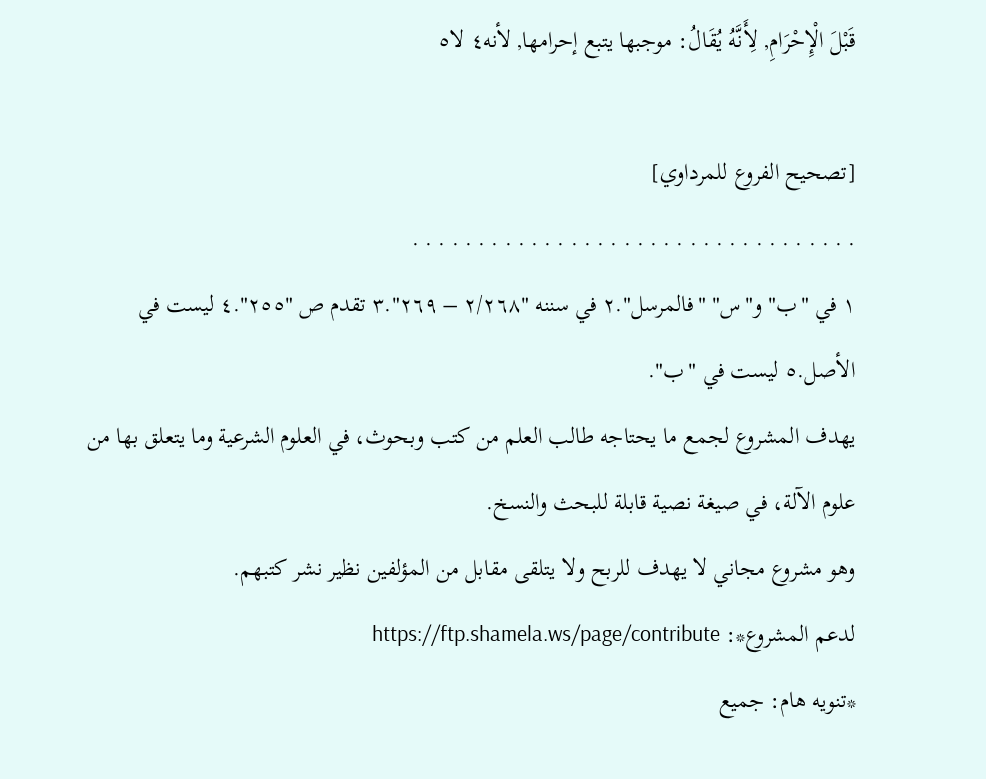قَبْلَ الْإِحْرَامِ, لِأَنَّهُ يُقَالُ: موجبها يتبع إحرامها, لأنه٤ لا٥

[تصحيح الفروع للمرداوي]
. . . . . . . . . . . . . . . . . . . . . . . . . . . . . . . . . .
١ في "ب" و"س" "فالمرسل".٢ في سننه "٢/٢٦٨ – ٢٦٩".٣ تقدم ص "٢٥٥".٤ ليست في الأصل.٥ ليست في "ب".
يهدف المشروع لجمع ما يحتاجه طالب العلم من كتب وبحوث، في العلوم الشرعية وما يتعلق بها من علوم الآلة، في صيغة نصية قابلة للبحث والنسخ.
وهو مشروع مجاني لا يهدف للربح ولا يتلقى مقابل من المؤلفين نظير نشر كتبهم.
لدعم المشروع*: https://ftp.shamela.ws/page/contribute
*تنويه هام: جميع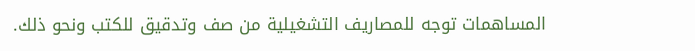المساهمات توجه للمصاريف التشغيلية من صف وتدقيق للكتب ونحو ذلك.